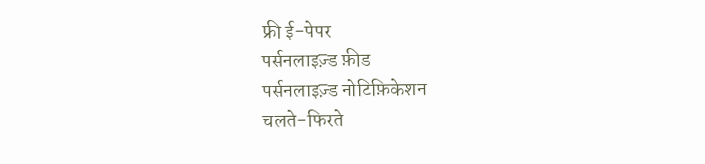फ्री ई-पेपर
पर्सनलाइज़्ड फ़ीड
पर्सनलाइज़्ड नोटिफ़िकेशन
चलते-फिरते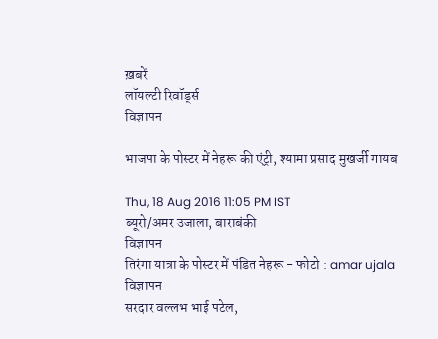ख़बरें
लॉयल्टी रिवॉर्ड्स
विज्ञापन

भाजपा के पोस्टर में नेहरू की एंट्री, श्यामा प्रसाद मुखर्जी गायब

Thu, 18 Aug 2016 11:05 PM IST
ब्यूरो/अमर उजाला, बाराबंकी
विज्ञापन
तिरंगा यात्रा के पोस्टर में पंडित नेहरू - फोटो : amar ujala
विज्ञापन
सरदार वल्लभ भाई पटेल,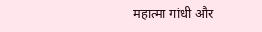महात्मा गांधी और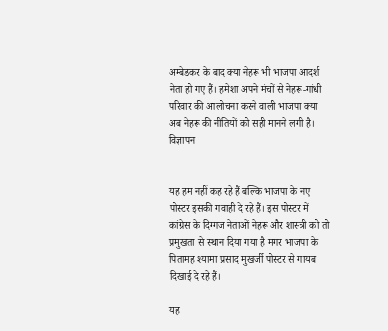अम्बेडकर के बाद क्या नेहरू भी भाजपा आदर्श नेता हो गए हैं। हमेशा अपने मंचों से नेहरू-गांधी परिवार की आलोचना करने वाली भाजपा क्या अब नेहरू की नीतियों को सही मानने लगी है।
विज्ञापन


यह हम नहीं कह रहे हैं बल्कि भाजपा के नए पोस्टर इसकी गवाही दे रहे हैं। इस पोस्टर में कांग्रेस के दिग्गज नेताओं नेहरू और शास्त्री को तो प्रमुखता से स्थान दिया गया है मगर भाजपा के पितामह श्यामा प्रसाद मुखर्जी पोस्टर से गायब दिखाई दे रहे हैं।

यह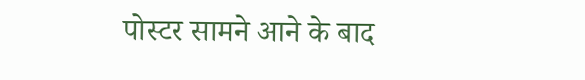पोस्टर सामने आने के बाद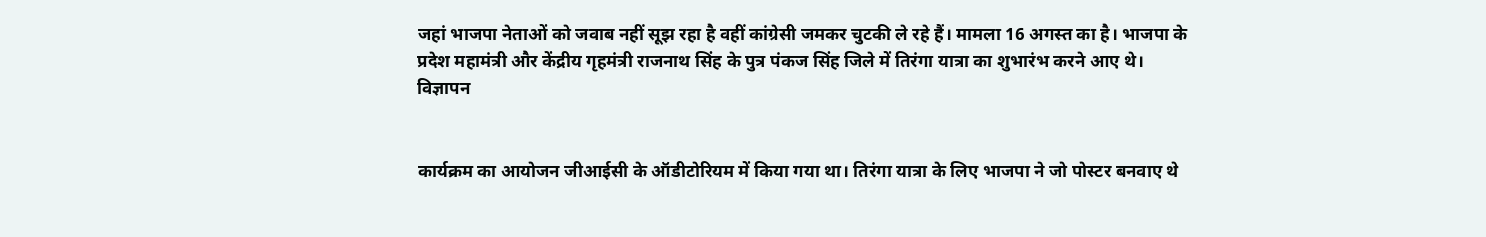जहां भाजपा नेताओं को जवाब नहीं सूझ रहा है वहीं कांग्रेसी जमकर चुटकी ले रहे हैं। मामला 16 अगस्त का है। भाजपा के प्रदेश महामंत्री और केंद्रीय गृहमंत्री राजनाथ सिंह के पुत्र पंकज सिंह जिले में तिरंगा यात्रा का शुभारंभ करने आए थे।
विज्ञापन


कार्यक्रम का आयोजन जीआईसी के ऑडीटोरियम में किया गया था। तिरंगा यात्रा के लिए भाजपा ने जो पोस्टर बनवाए थे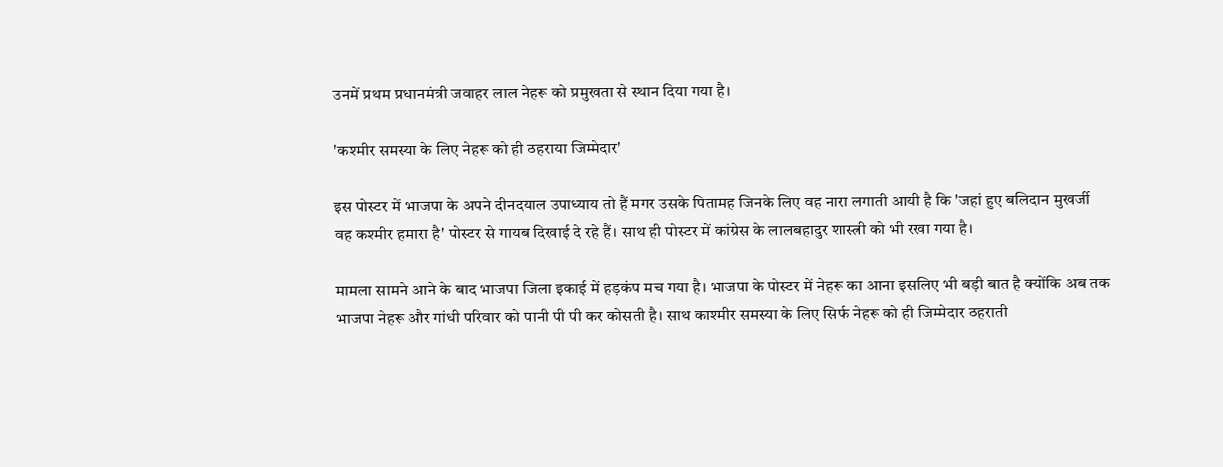उनमें प्रथम प्रधानमंत्री जवाहर लाल नेहरू को प्रमुखता से स्थान दिया गया है।

'कश्मीर समस्या के लिए नेहरू को ही ठहराया जिम्मेदार'

इस पोस्टर में भाजपा के अपने दीनदयाल उपाध्याय तो हैं मगर उसके पितामह जिनके लिए वह नारा लगाती आयी है कि 'जहां हुए बलिदान मुखर्जी वह कश्मीर हमारा है' पोस्टर से गायब दिखाई दे रहे हैं। साथ ही पोस्टर में कांग्रेस के लालबहादुर शास्त्री को भी रखा गया है।

मामला सामने आने के बाद भाजपा जिला इकाई में हड़कंप मच गया है। भाजपा के पोस्टर में नेहरू का आना इसलिए भी बड़ी बात है क्योंकि अब तक भाजपा नेहरू और गांधी परिवार को पानी पी पी कर कोसती है। साथ काश्मीर समस्या के लिए सिर्फ नेहरू को ही जिम्मेदार ठहराती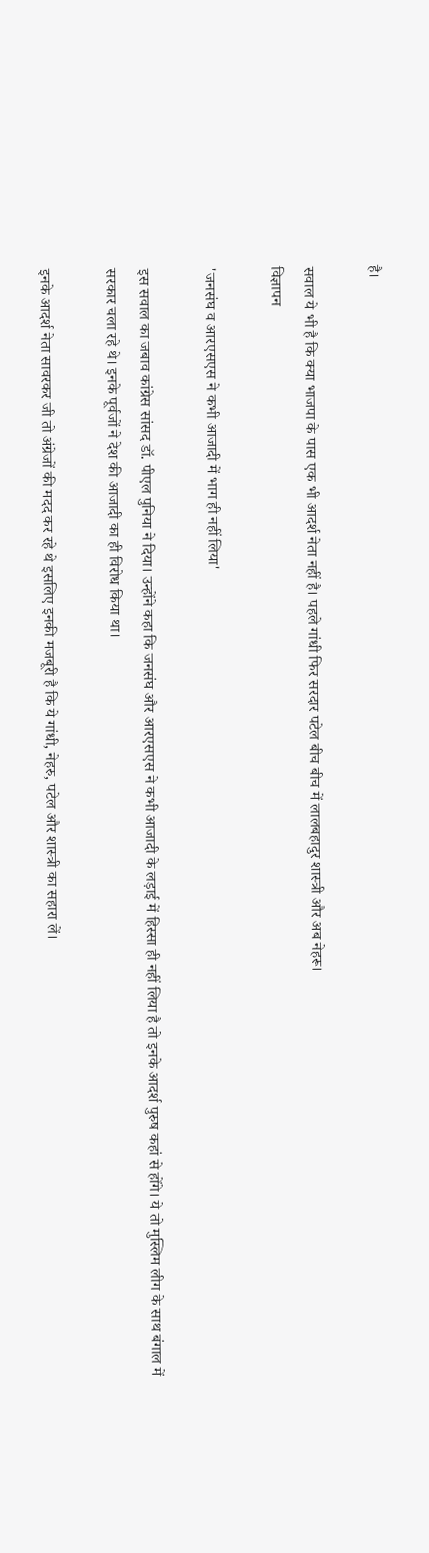है।

सवाल ये भी है कि क्या भाजपा के पास एक भी आदर्श नेता नहीं है। पहले गांधी फिर सरदार पटेल बीच बीच में लालबहादुर शास्त्री और अब नेहरू।
विज्ञापन

'जनसंघ व आरएसएस ने कभी आजादी में भाग ही नहीं लिया'

इस सवाल का जबाव कांग्रेस सांसद डॉ. पीएल पुनिया ने दिया। उन्होंने कहा कि जनसंघ और आरएसएस ने कभी आजादी के लड़ाई में हिस्सा ही नहीं लिया है तो इनके आदर्श पुरुष कहां से होंगे। ये तो मुस्लिम लीग के साथ बंगाल में सरकार चला रहे थे। इनके पूर्वजों ने देश की आजादी का ही विरोध किया था।

इनके आदर्श नेता सावरकर जी तो अंग्रेजों की मदद कर रहे थे इसलिए इनकी मजबूरी है कि ये गांधी, नेहरु, पटेल और शास्त्री का सहारा लें।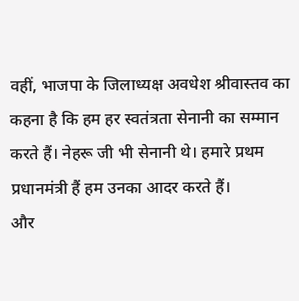वहीं, भाजपा के जिलाध्यक्ष अवधेश श्रीवास्तव का कहना है कि हम हर स्वतंत्रता सेनानी का सम्मान करते हैं। नेहरू जी भी सेनानी थे। हमारे प्रथम प्रधानमंत्री हैं हम उनका आदर करते हैं।
और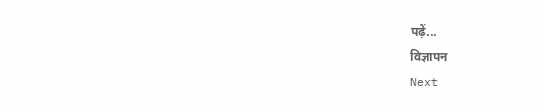पढ़ें...
विज्ञापन
Next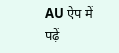AU ऐप में पढ़ें